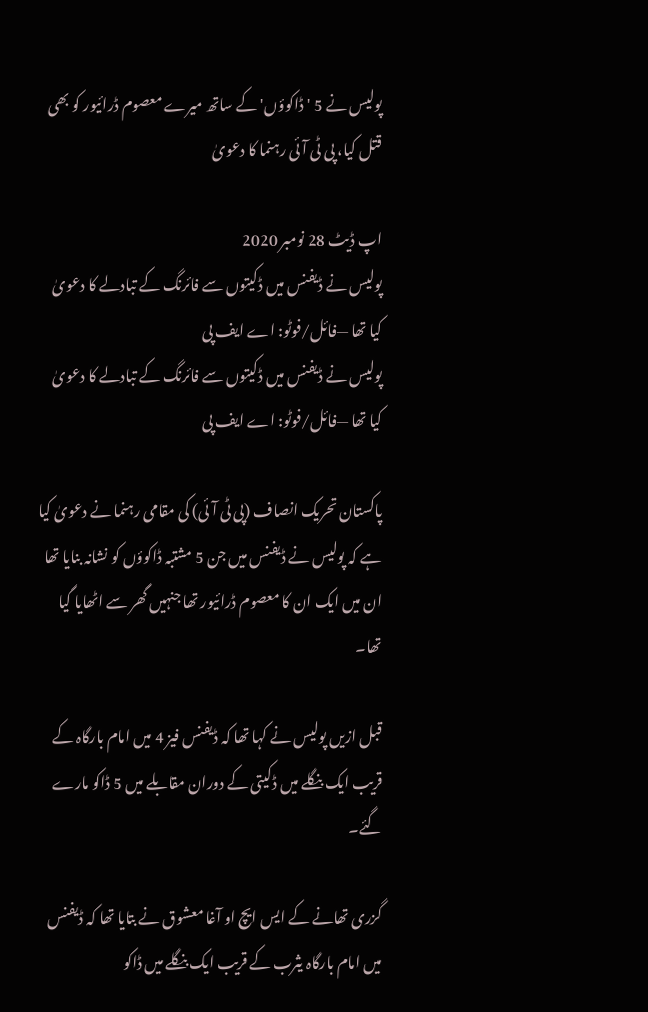پولیس نے 5 'ڈاکوؤں' کے ساتھ میرے معصوم ڈرائیور کو بھی قتل کیا، پی ٹی آئی رہنما کا دعویٰ

اپ ڈیٹ 28 نومبر 2020
پولیس نے ڈیفنس میں ڈکیتوں سے فائرنگ کے تبادلے کا دعویٰ کیا تھا —فائل/فوٹو: اے ایف پی
پولیس نے ڈیفنس میں ڈکیتوں سے فائرنگ کے تبادلے کا دعویٰ کیا تھا —فائل/فوٹو: اے ایف پی

پاکستان تحریک انصاف (پی ٹی آئی) کی مقامی رہنما نے دعویٰ کیا ہے کہ پولیس نے ڈیفنس میں جن 5 مشتبہ ڈاکوؤں کو نشانہ بنایا تھا ان میں ایک ان کا معصوم ڈرائیور تھا جنہیں گھر سے اٹھایا گیا تھا۔

قبل ازیں پولیس نے کہا تھا کہ ڈیفنس فیز 4 میں امام بارگاہ کے قریب ایک بنگلے میں ڈکیتی کے دوران مقابلے میں 5 ڈاکو مارے گئے۔

گزری تھانے کے ایس ایچ او آغا معشوق نے بتایا تھا کہ ڈیفنس میں امام بارگاہ یثرب کے قریب ایک بنگلے میں ڈاکو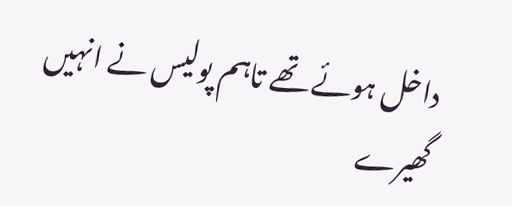داخل ہوئے تھے تاہم پولیس نے انہیں گھیرے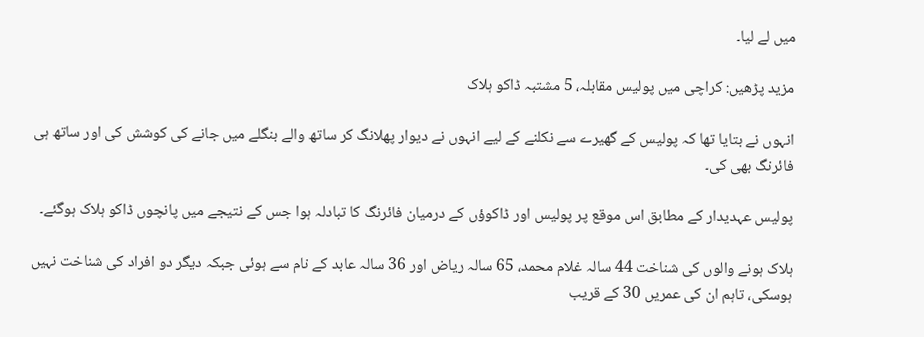میں لے لیا۔

مزید پڑھیں: کراچی میں پولیس مقابلہ، 5 مشتبہ ڈاکو ہلاک

انہوں نے بتایا تھا کہ پولیس کے گھیرے سے نکلنے کے لیے انہوں نے دیوار پھلانگ کر ساتھ والے بنگلے میں جانے کی کوشش کی اور ساتھ ہی فائرنگ بھی کی۔

پولیس عہدیدار کے مطابق اس موقع پر پولیس اور ڈاکوؤں کے درمیان فائرنگ کا تبادلہ ہوا جس کے نتیجے میں پانچوں ڈاکو ہلاک ہوگئے۔

ہلاک ہونے والوں کی شناخت 44 سالہ غلام محمد، 65 سالہ ریاض اور 36 سالہ عابد کے نام سے ہوئی جبکہ دیگر دو افراد کی شناخت نہیں ہوسکی، تاہم ان کی عمریں 30 کے قریب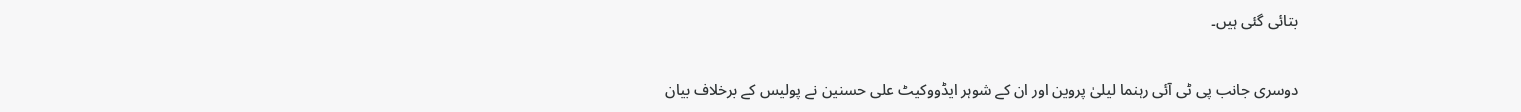بتائی گئی ہیں۔

دوسری جانب پی ٹی آئی رہنما لیلیٰ پروین اور ان کے شوہر ایڈووکیٹ علی حسنین نے پولیس کے برخلاف بیان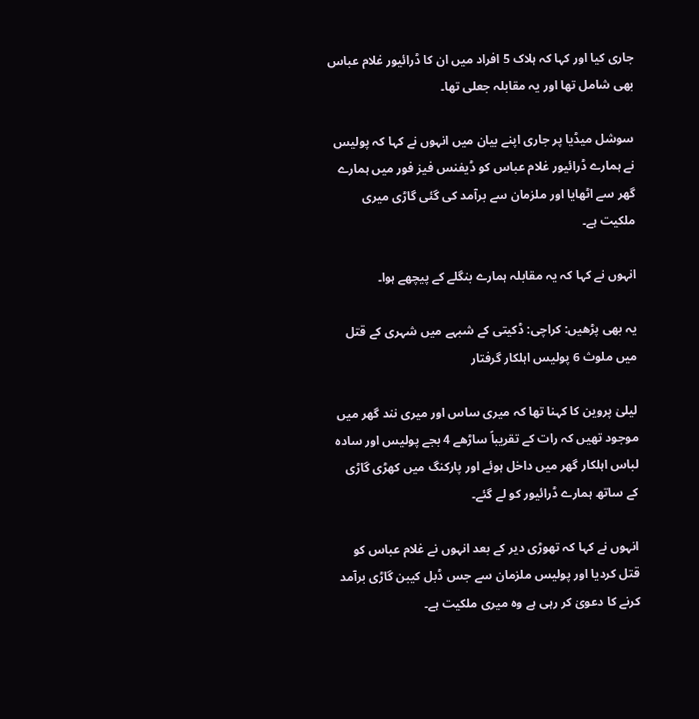جاری کیا اور کہا کہ ہلاک 5 افراد میں ان کا ڈرائیور غلام عباس بھی شامل تھا اور یہ مقابلہ جعلی تھا۔

سوشل میڈیا پر جاری اپنے بیان میں انہوں نے کہا کہ پولیس نے ہمارے ڈرائیور غلام عباس کو ڈیفنس فیز فور میں ہمارے گھر سے اٹھایا اور ملزمان سے برآمد کی گئی گاڑی میری ملکیت ہے۔

انہوں نے کہا کہ یہ مقابلہ ہمارے بنگلے کے پیچھے ہوا۔

یہ بھی پڑھیں: کراچی: ڈکیتی کے شبہے میں شہری کے قتل میں ملوث 6 پولیس اہلکار گرفتار

لیلیٰ پروین کا کہنا تھا کہ میری ساس اور میری نند گھر میں موجود تھیں کہ رات کے تقریباً ساڑھے 4 بجے پولیس اور سادہ لباس اہلکار گھر میں داخل ہوئے اور پارکنگ میں کھڑی گاڑی کے ساتھ ہمارے ڈرائیور کو لے گئے۔

انہوں نے کہا کہ تھوڑی دیر کے بعد انہوں نے غلام عباس کو قتل کردیا اور پولیس ملزمان سے جس ڈبل کیبن گاڑی برآمد کرنے کا دعویٰ کر رہی ہے وہ میری ملکیت ہے۔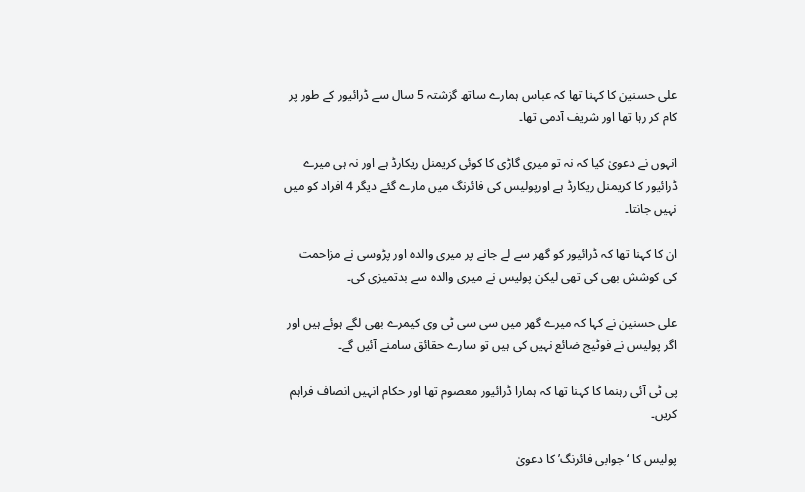علی حسنین کا کہنا تھا کہ عباس ہمارے ساتھ گزشتہ 5 سال سے ڈرائیور کے طور پر کام کر رہا تھا اور شریف آدمی تھا۔

انہوں نے دعویٰ کیا کہ نہ تو میری گاڑی کا کوئی کریمنل ریکارڈ ہے اور نہ ہی میرے ڈرائیور کا کریمنل ریکارڈ ہے اورپولیس کی فائرنگ میں مارے گئے دیگر 4 افراد کو میں نہیں جانتا۔

ان کا کہنا تھا کہ ڈرائیور کو گھر سے لے جانے پر میری والدہ اور پڑوسی نے مزاحمت کی کوشش بھی کی تھی لیکن پولیس نے میری والدہ سے بدتمیزی کی۔

علی حسنین نے کہا کہ میرے گھر میں سی سی ٹی وی کیمرے بھی لگے ہوئے ہیں اور اگر پولیس نے فوٹیج ضائع نہیں کی ہیں تو سارے حقائق سامنے آئیں گے۔

پی ٹی آئی رہنما کا کہنا تھا کہ ہمارا ڈرائیور معصوم تھا اور حکام انہیں انصاف فراہم کریں۔

پولیس کا ‘جوابی فائرنگ’ کا دعویٰ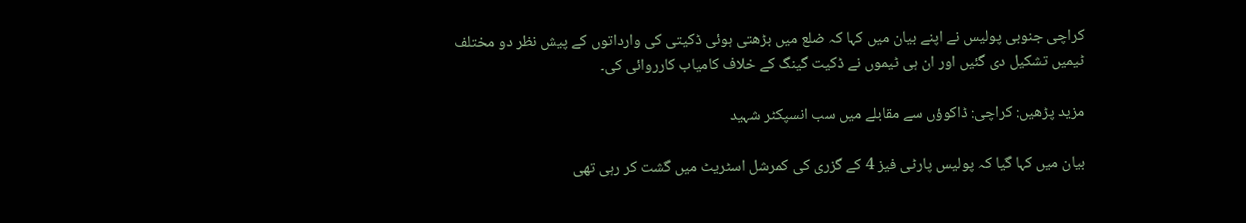کراچی جنوبی پولیس نے اپنے بیان میں کہا کہ ضلع میں بڑھتی ہوئی ڈکیتی کی وارداتوں کے پیش نظر دو مختلف ٹیمیں تشکیل دی گئیں اور ان ہی ٹیموں نے ڈکیت گینگ کے خلاف کامیاب کارروائی کی۔

مزید پڑھیں: کراچی: ڈاکوؤں سے مقابلے میں سب انسپکٹر شہید

بیان میں کہا گیا کہ پولیس پارٹی فیز 4 کے گزری کی کمرشل اسٹریٹ میں گشت کر رہی تھی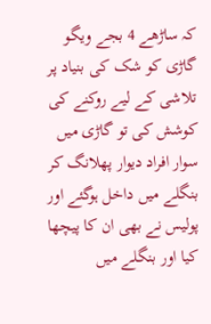کہ ساڑھے 4 بجے ویگو گاڑی کو شک کی بنیاد پر تلاشی کے لیے روکنے کی کوشش کی تو گاڑی میں سوار افراد دیوار پھلانگ کر بنگلے میں داخل ہوگئے اور پولیس نے بھی ان کا پیچھا کیا اور بنگلے میں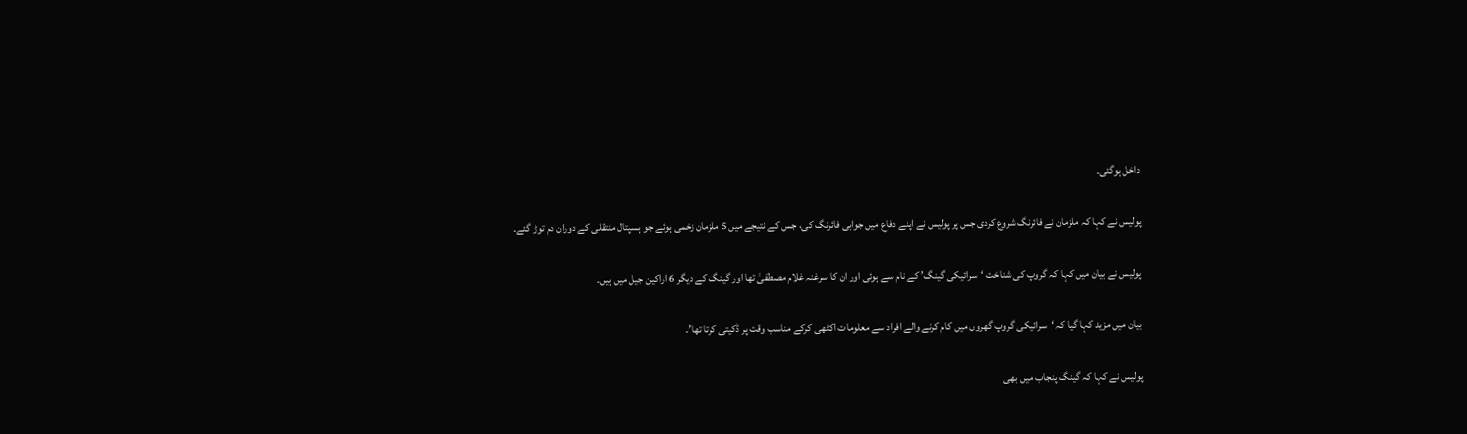داخل ہوگئی۔

پولیس نے کہا کہ ملزمان نے فائرنگ شروع کردی جس پر پولیس نے اپنے دفاع میں جوابی فائرنگ کی، جس کے نتیجے میں 5 ملزمان زخمی ہوئے جو ہسپتال منتقلی کے دوران دم توڑ گئے۔

پولیس نے بیان میں کہا کہ گروپ کی شناخت ‘سرائیکی گینگ’ کے نام سے ہوئی اور ان کا سرغنہ غلام مصطفیٰ تھا اور گینگ کے دیگر 6 اراکین جیل میں ہیں۔

بیان میں مزید کہا گیا کہ ‘سرائیکی گروپ گھروں میں کام کرنے والے افراد سے معلومات اکٹھی کرکے مناسب وقت پر ڈکیتی کرتا تھا’۔

پولیس نے کہا کہ گینگ پنجاب میں بھی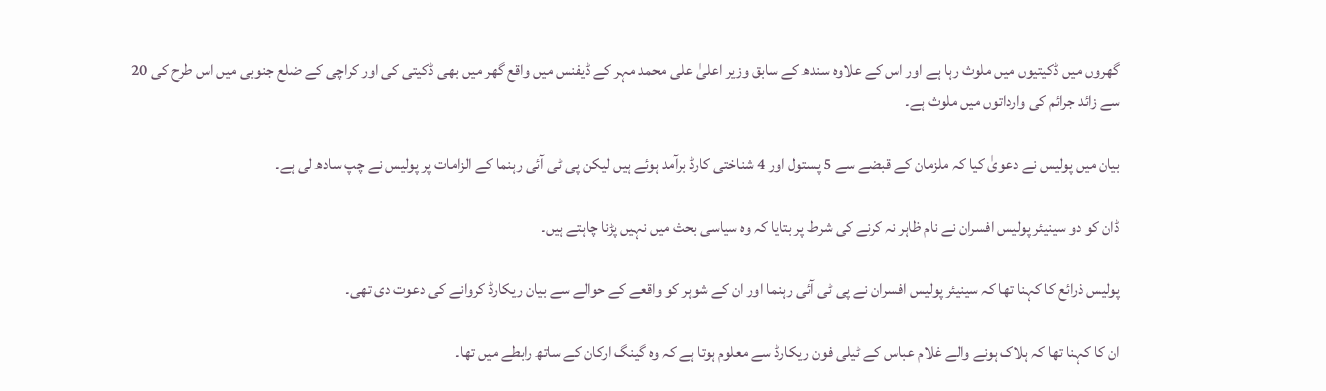گھروں میں ڈکیتیوں میں ملوث رہا ہے اور اس کے علاوہ سندھ کے سابق وزیر اعلیٰ علی محمد مہر کے ڈیفنس میں واقع گھر میں بھی ڈکیتی کی اور کراچی کے ضلع جنوبی میں اس طرح کی 20 سے زائد جرائم کی وارداتوں میں ملوث ہے۔

بیان میں پولیس نے دعویٰ کیا کہ ملزمان کے قبضے سے 5 پستول اور 4 شناختی کارڈ برآمد ہوئے ہیں لیکن پی ٹی آئی رہنما کے الزامات پر پولیس نے چپ سادھ لی ہے۔

ڈان کو دو سینیئر پولیس افسران نے نام ظاہر نہ کرنے کی شرط پر بتایا کہ وہ سیاسی بحث میں نہیں پڑنا چاہتے ہیں۔

پولیس ذرائع کا کہنا تھا کہ سینیئر پولیس افسران نے پی ٹی آئی رہنما اور ان کے شوہر کو واقعے کے حوالے سے بیان ریکارڈ کروانے کی دعوت دی تھی۔

ان کا کہنا تھا کہ ہلاک ہونے والے غلام عباس کے ٹیلی فون ریکارڈ سے معلوم ہوتا ہے کہ وہ گینگ ارکان کے ساتھ رابطے میں تھا۔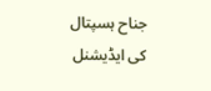جناح ہسپتال کی ایڈیشنل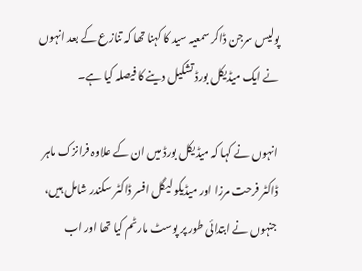پولیس سرجن ڈاکر سمعیہ سید کا کہنا تھا کہ تنازع کے بعد انہوں نے ایک میڈیکل بورڈ تشکیل دینے کا فیصلہ کیا ہے۔

انہوں نے کہا کہ میڈیکل بورڈ میں ان کے علاوہ فرانزک ماہر ڈاکٹر فرحت مرزا اور میڈیکو لیگل افسر ڈاکٹر سکندر شامل ہیں، جنہوں نے ابتدائی طور پر پوسٹ مارٹم کیا تھا اور اب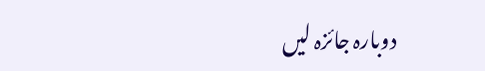دوبارہ جائزہ لیں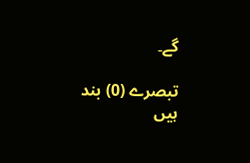گے۔

تبصرے (0) بند ہیں